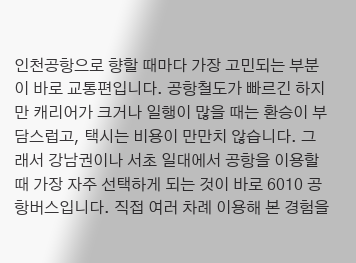인천공항으로 향할 때마다 가장 고민되는 부분이 바로 교통편입니다. 공항철도가 빠르긴 하지만 캐리어가 크거나 일행이 많을 때는 환승이 부담스럽고, 택시는 비용이 만만치 않습니다. 그래서 강남권이나 서초 일대에서 공항을 이용할 때 가장 자주 선택하게 되는 것이 바로 6010 공항버스입니다. 직접 여러 차례 이용해 본 경험을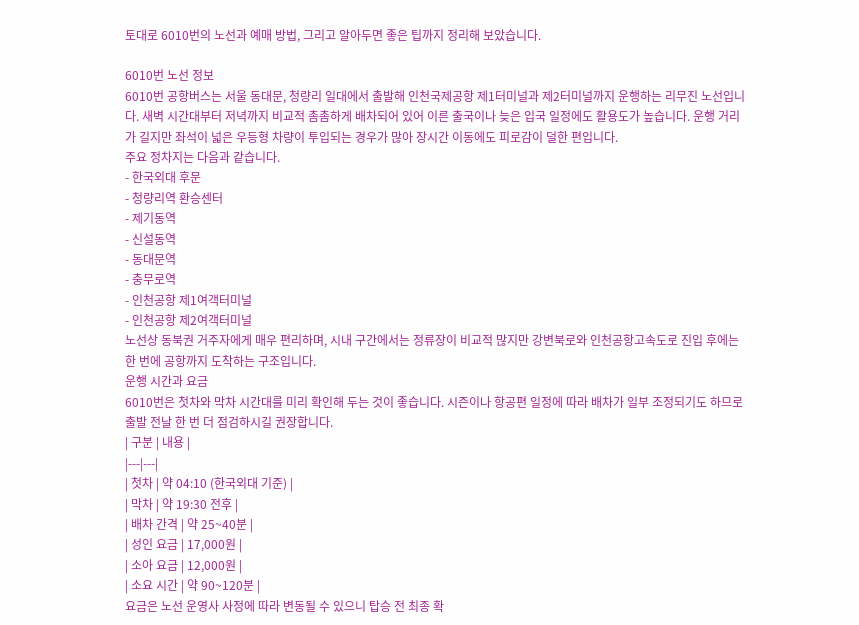토대로 6010번의 노선과 예매 방법, 그리고 알아두면 좋은 팁까지 정리해 보았습니다.

6010번 노선 정보
6010번 공항버스는 서울 동대문, 청량리 일대에서 출발해 인천국제공항 제1터미널과 제2터미널까지 운행하는 리무진 노선입니다. 새벽 시간대부터 저녁까지 비교적 촘촘하게 배차되어 있어 이른 출국이나 늦은 입국 일정에도 활용도가 높습니다. 운행 거리가 길지만 좌석이 넓은 우등형 차량이 투입되는 경우가 많아 장시간 이동에도 피로감이 덜한 편입니다.
주요 정차지는 다음과 같습니다.
- 한국외대 후문
- 청량리역 환승센터
- 제기동역
- 신설동역
- 동대문역
- 충무로역
- 인천공항 제1여객터미널
- 인천공항 제2여객터미널
노선상 동북권 거주자에게 매우 편리하며, 시내 구간에서는 정류장이 비교적 많지만 강변북로와 인천공항고속도로 진입 후에는 한 번에 공항까지 도착하는 구조입니다.
운행 시간과 요금
6010번은 첫차와 막차 시간대를 미리 확인해 두는 것이 좋습니다. 시즌이나 항공편 일정에 따라 배차가 일부 조정되기도 하므로 출발 전날 한 번 더 점검하시길 권장합니다.
| 구분 | 내용 |
|---|---|
| 첫차 | 약 04:10 (한국외대 기준) |
| 막차 | 약 19:30 전후 |
| 배차 간격 | 약 25~40분 |
| 성인 요금 | 17,000원 |
| 소아 요금 | 12,000원 |
| 소요 시간 | 약 90~120분 |
요금은 노선 운영사 사정에 따라 변동될 수 있으니 탑승 전 최종 확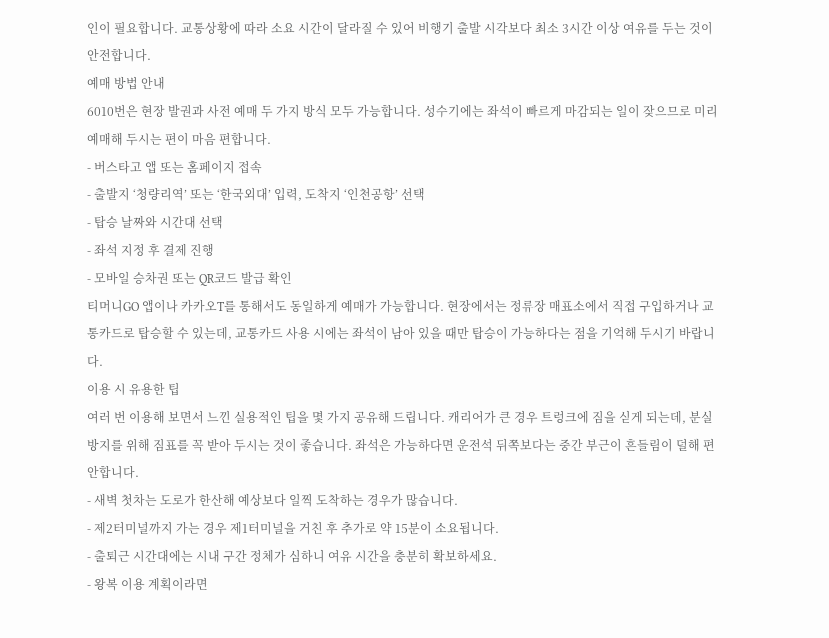인이 필요합니다. 교통상황에 따라 소요 시간이 달라질 수 있어 비행기 출발 시각보다 최소 3시간 이상 여유를 두는 것이 안전합니다.
예매 방법 안내
6010번은 현장 발권과 사전 예매 두 가지 방식 모두 가능합니다. 성수기에는 좌석이 빠르게 마감되는 일이 잦으므로 미리 예매해 두시는 편이 마음 편합니다.
- 버스타고 앱 또는 홈페이지 접속
- 출발지 ‘청량리역’ 또는 ‘한국외대’ 입력, 도착지 ‘인천공항’ 선택
- 탑승 날짜와 시간대 선택
- 좌석 지정 후 결제 진행
- 모바일 승차권 또는 QR코드 발급 확인
티머니GO 앱이나 카카오T를 통해서도 동일하게 예매가 가능합니다. 현장에서는 정류장 매표소에서 직접 구입하거나 교통카드로 탑승할 수 있는데, 교통카드 사용 시에는 좌석이 남아 있을 때만 탑승이 가능하다는 점을 기억해 두시기 바랍니다.
이용 시 유용한 팁
여러 번 이용해 보면서 느낀 실용적인 팁을 몇 가지 공유해 드립니다. 캐리어가 큰 경우 트렁크에 짐을 싣게 되는데, 분실 방지를 위해 짐표를 꼭 받아 두시는 것이 좋습니다. 좌석은 가능하다면 운전석 뒤쪽보다는 중간 부근이 흔들림이 덜해 편안합니다.
- 새벽 첫차는 도로가 한산해 예상보다 일찍 도착하는 경우가 많습니다.
- 제2터미널까지 가는 경우 제1터미널을 거친 후 추가로 약 15분이 소요됩니다.
- 출퇴근 시간대에는 시내 구간 정체가 심하니 여유 시간을 충분히 확보하세요.
- 왕복 이용 계획이라면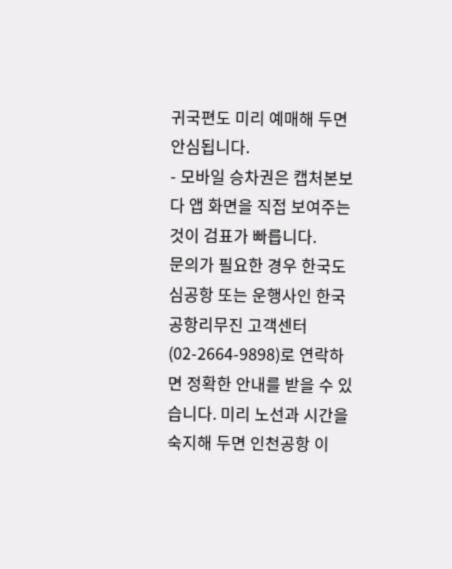귀국편도 미리 예매해 두면 안심됩니다.
- 모바일 승차권은 캡처본보다 앱 화면을 직접 보여주는 것이 검표가 빠릅니다.
문의가 필요한 경우 한국도심공항 또는 운행사인 한국공항리무진 고객센터(02-2664-9898)로 연락하면 정확한 안내를 받을 수 있습니다. 미리 노선과 시간을 숙지해 두면 인천공항 이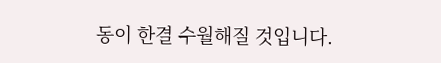동이 한결 수월해질 것입니다.